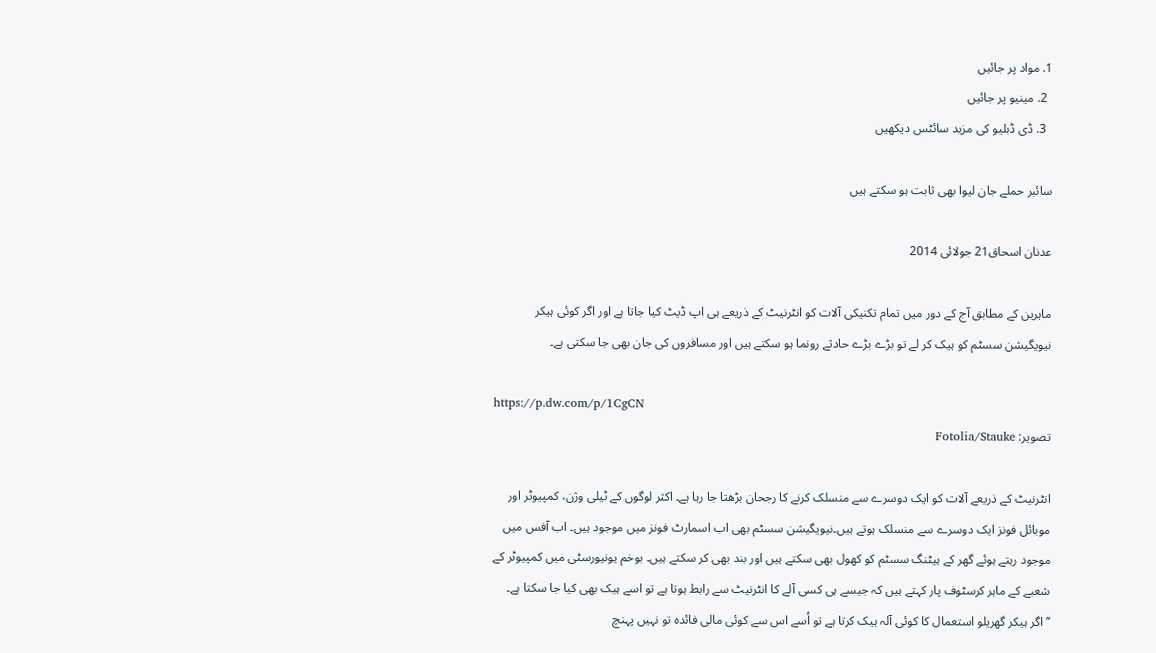1. مواد پر جائیں
  2. مینیو پر جائیں
  3. ڈی ڈبلیو کی مزید سائٹس دیکھیں

سائبر حملے جان لیوا بھی ثابت ہو سکتے ہیں

عدنان اسحاق21 جولائی 2014

ماہرین کے مطابق آج کے دور میں تمام تکنیکی آلات کو انٹرنیٹ کے ذریعے ہی اپ ڈیٹ کیا جاتا ہے اور اگر کوئی ہیکر نیویگیشن سسٹم کو ہیک کر لے تو بڑے بڑے حادثے رونما ہو سکتے ہیں اور مسافروں کی جان بھی جا سکتی ہے۔

https://p.dw.com/p/1CgCN
تصویر: Fotolia/Stauke

انٹرنیٹ کے ذریعے آلات کو ایک دوسرے سے منسلک کرنے کا رجحان بڑھتا جا رہا ہے۔ اکثر لوگوں کے ٹیلی وژن، کمپیوٹر اور موبائل فونز ایک دوسرے سے منسلک ہوتے ہیں۔نیویگیشن سسٹم بھی اب اسمارٹ فونز میں موجود ہیں۔ اب آفس میں موجود رہتے ہوئے گھر کے ہیٹنگ سسٹم کو کھول بھی سکتے ہیں اور بند بھی کر سکتے ہیں۔ بوخم یونیورسٹی میں کمپیوٹر کے شعبے کے ماہر کرسٹوف پار کہتے ہیں کہ جیسے ہی کسی آلے کا انٹرنیٹ سے رابط ہوتا ہے تو اسے ہیک بھی کیا جا سکتا ہے۔ ’’اگر ہیکر گھریلو استعمال کا کوئی آلہ ہیک کرتا ہے تو اُسے اس سے کوئی مالی فائدہ تو نہیں پہنچ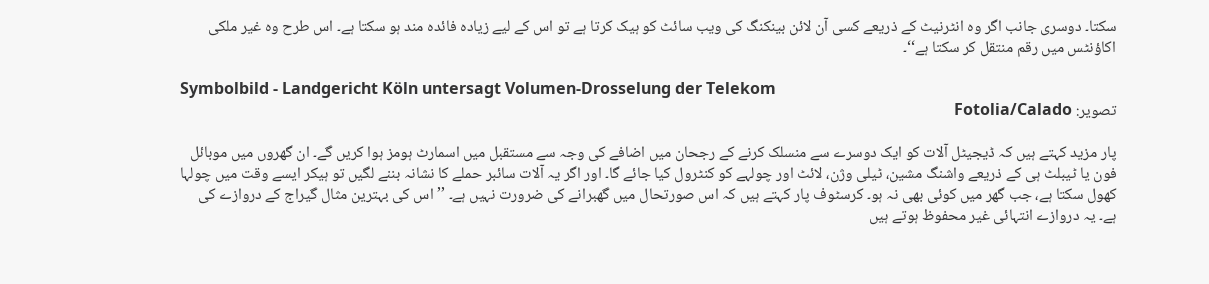سکتا۔ دوسری جانب اگر وہ انٹرنیٹ کے ذریعے کسی آن لائن بینکنگ کی ویب سائٹ کو ہیک کرتا ہے تو اس کے لیے زیادہ فائدہ مند ہو سکتا ہے۔ اس طرح وہ غیر ملکی اکاؤنٹس میں رقم منتقل کر سکتا ہے‘‘۔

Symbolbild - Landgericht Köln untersagt Volumen-Drosselung der Telekom
تصویر: Fotolia/Calado

پار مزید کہتے ہیں کہ ڈیجیٹل آلات کو ایک دوسرے سے منسلک کرنے کے رجحان میں اضافے کی وجہ سے مستقبل میں اسمارٹ ہومز ہوا کریں گے۔ ان گھروں میں موبائل فون یا ٹیبلٹ ہی کے ذریعے واشنگ مشین، ٹیلی وژن، لائٹ اور چولہے کو کنٹرول کیا جائے گا۔ اور اگر یہ آلات سائبر حملے کا نشانہ بننے لگیں تو ہیکر ایسے وقت میں چولہا کھول سکتا ہے، جب گھر میں کوئی بھی نہ ہو۔ کرسٹوف پار کہتے ہیں کہ اس صورتحال میں گھبرانے کی ضرورت نہیں ہے۔ ’’ اس کی بہترین مثال گیراج کے دروازے کی ہے۔ یہ دروازے انتہائی غیر محفوظ ہوتے ہیں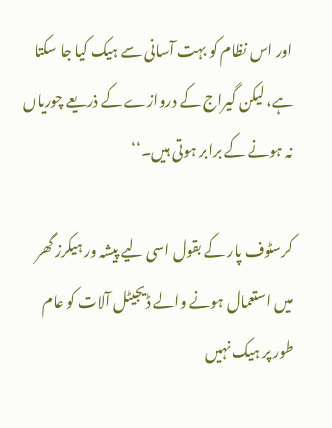اور اس نظام کو بہت آسانی سے ہیک کیا جا سکتا ہے، لیکن گیراج کے دروازے کے ذریعے چوریاں نہ ہونے کے برابر ہوتی ہیں۔‘‘

کرسٹوف پار کے بقول اسی لیے پیشہ ور ہیکرز گھر میں استعمال ہونے والے ڈیجیٹل آلات کو عام طور پر ہیک نہیں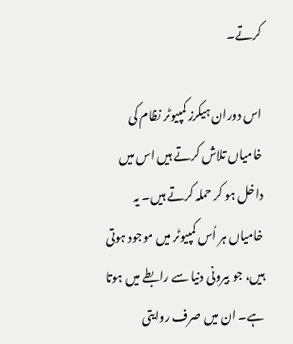کرتے۔

اس دوران ہیکرز کمپیوٹر نظام کی خامیاں تلاش کرتے ہیں اس میں داخل ہو کر حملہ کرتے ہیں۔ یہ خامیاں ہر اُس کمپیوٹر میں موجود ہوتی ہیں، جو بیرونی دنیا سے رابطے میں ہوتا ہے۔ ان میں صرف روایتی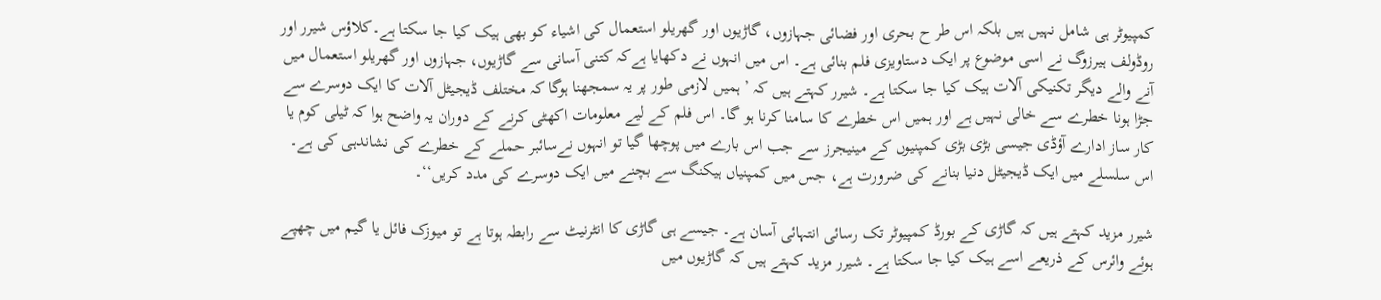کمپیوٹر ہی شامل نہیں ہیں بلکہ اس طر ح بحری اور فضائی جہازوں، گاڑیوں اور گھریلو استعمال کی اشیاء کو بھی ہیک کیا جا سکتا ہے۔کلاؤس شیرر اور روڈولف ہیرزوگ نے اسی موضوع پر ایک دستاویزی فلم بنائی ہے۔ اس میں انہوں نے دکھایا ہےکہ کتنی آسانی سے گاڑیوں، جہازوں اور گھریلو استعمال میں آنے والے دیگر تکنیکی آلات ہیک کیا جا سکتا ہے۔ شیرر کہتے ہیں کہ ’ ہمیں لازمی طور پر یہ سمجھنا ہوگا کہ مختلف ڈیجیٹل آلات کا ایک دوسرے سے جڑا ہونا خطرے سے خالی نہیں ہے اور ہمیں اس خطرے کا سامنا کرنا ہو گا۔ اس فلم کے لیے معلومات اکھٹی کرنے کے دوران یہ واضح ہوا کہ ٹیلی کوم یا کار ساز ادارے آؤڈی جیسی بڑی بڑی کمپنیوں کے مینیجرز سے جب اس بارے میں پوچھا گیا تو انہوں نےسائبر حملے کے خطرے کی نشاندہی کی ہے۔ اس سلسلے میں ایک ڈیجیٹل دنیا بنانے کی ضرورت ہے، جس میں کمپنیاں ہیکنگ سے بچنے میں ایک دوسرے کی مدد کریں‘‘۔

شیرر مزید کہتے ہیں کہ گاڑی کے بورڈ کمپیوٹر تک رسائی انتہائی آسان ہے۔ جیسے ہی گاڑی کا انٹرنیٹ سے رابطہ ہوتا ہے تو میوزک فائل یا گیم میں چھپے ہوئے وائرس کے ذریعے اسے ہیک کیا جا سکتا ہے۔ شیرر مزید کہتے ہیں کہ گاڑیوں میں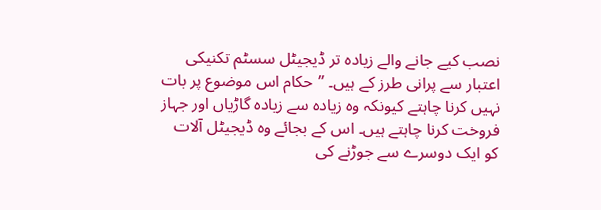نصب کیے جانے والے زیادہ تر ڈیجیٹل سسٹم تکنیکی اعتبار سے پرانی طرز کے ہیں۔ ’’حکام اس موضوع پر بات نہیں کرنا چاہتے کیونکہ وہ زیادہ سے زیادہ گاڑیاں اور جہاز فروخت کرنا چاہتے ہیں۔ اس کے بجائے وہ ڈیجیٹل آلات کو ایک دوسرے سے جوڑنے کی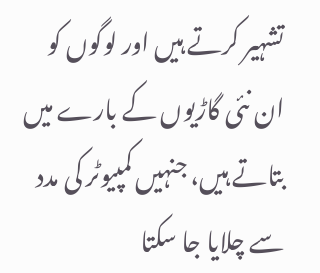تشہیر کرتے ہیں اور لوگوں کو ان نئی گاڑیوں کے بارے میں بتاتے ہیں، جنہیں کمپیوٹر کی مدد سے چلایا جا سکتا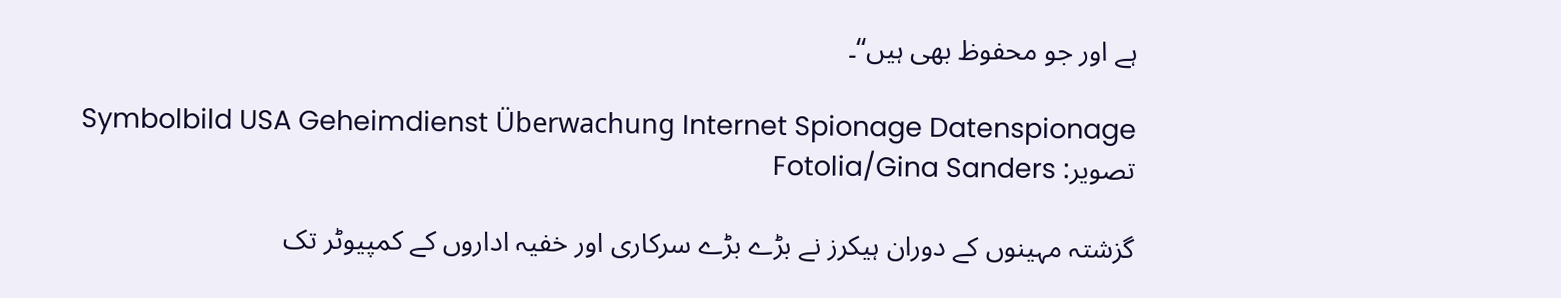ہے اور جو محفوظ بھی ہیں‘‘۔

Symbolbild USA Geheimdienst Überwachung Internet Spionage Datenspionage
تصویر: Fotolia/Gina Sanders

گزشتہ مہینوں کے دوران ہیکرز نے بڑے بڑے سرکاری اور خفیہ اداروں کے کمپیوٹر تک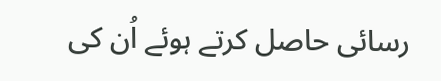رسائی حاصل کرتے ہوئے اُن کی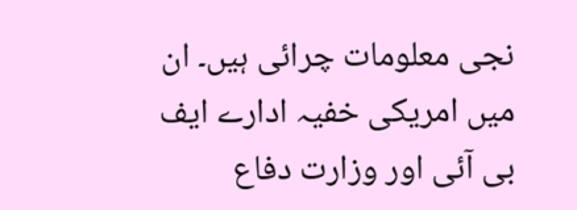نجی معلومات چرائی ہیں۔ ان میں امریکی خفیہ ادارے ایف بی آئی اور وزارت دفاع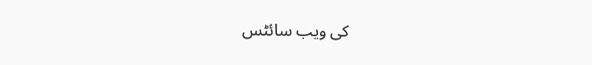کی ویب سائٹس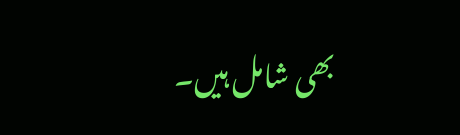بھی شامل ہیں۔